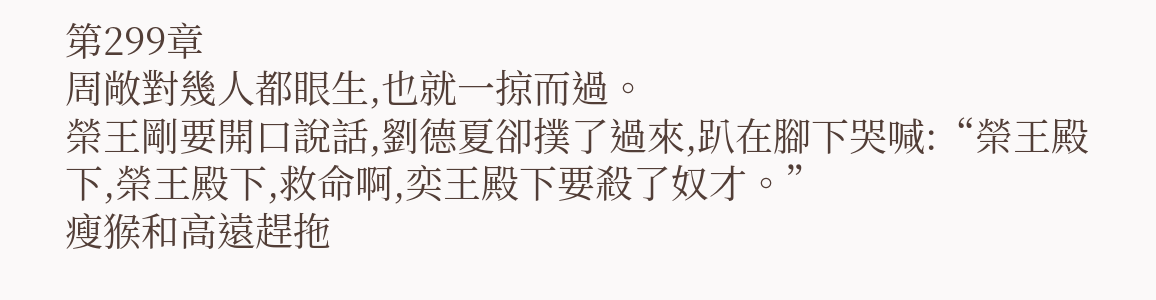第299章
周敞對幾人都眼生,也就一掠而過。
榮王剛要開口說話,劉德夏卻撲了過來,趴在腳下哭喊:“榮王殿下,榮王殿下,救命啊,奕王殿下要殺了奴才。”
瘦猴和高遠趕拖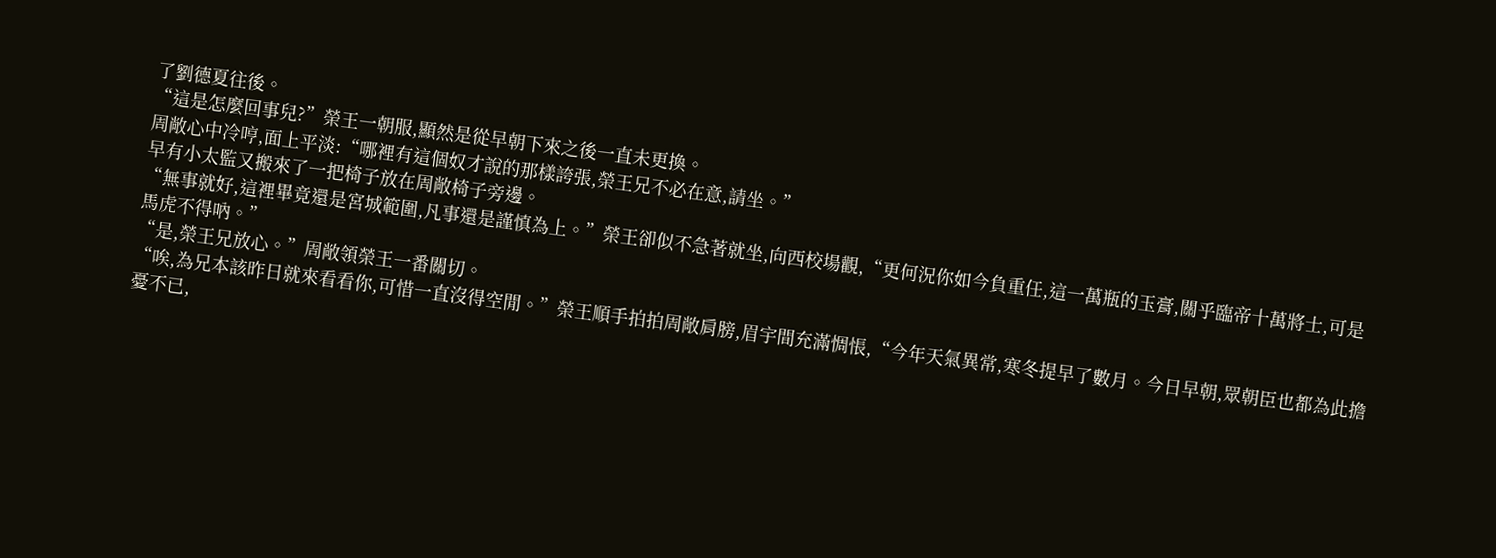了劉德夏往後。
“這是怎麼回事兒?”榮王一朝服,顯然是從早朝下來之後一直未更換。
周敞心中冷哼,面上平淡:“哪裡有這個奴才說的那樣誇張,榮王兄不必在意,請坐。”
早有小太監又搬來了一把椅子放在周敞椅子旁邊。
“無事就好,這裡畢竟還是宮城範圍,凡事還是謹慎為上。”榮王卻似不急著就坐,向西校場觀,“更何況你如今負重任,這一萬瓶的玉膏,關乎臨帝十萬將士,可是馬虎不得吶。”
“是,榮王兄放心。”周敞領榮王一番關切。
“唉,為兄本該昨日就來看看你,可惜一直沒得空閒。”榮王順手拍拍周敞肩膀,眉宇間充滿惆悵,“今年天氣異常,寒冬提早了數月。今日早朝,眾朝臣也都為此擔憂不已,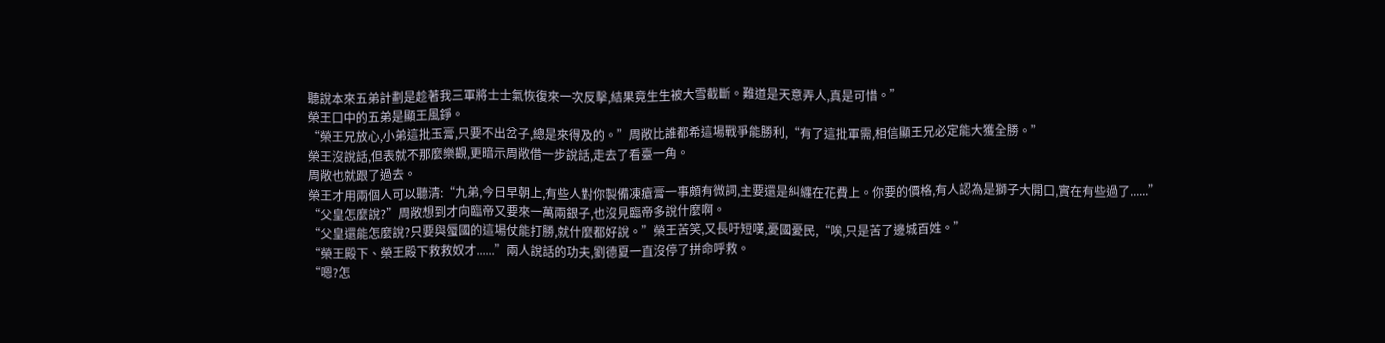聽說本來五弟計劃是趁著我三軍將士士氣恢復來一次反擊,結果竟生生被大雪截斷。難道是天意弄人,真是可惜。”
榮王口中的五弟是顯王風錚。
“榮王兄放心,小弟這批玉膏,只要不出岔子,總是來得及的。”周敞比誰都希這場戰爭能勝利,“有了這批軍需,相信顯王兄必定能大獲全勝。”
榮王沒說話,但表就不那麼樂觀,更暗示周敞借一步說話,走去了看臺一角。
周敞也就跟了過去。
榮王才用兩個人可以聽清:“九弟,今日早朝上,有些人對你製備凍瘡膏一事頗有微詞,主要還是糾纏在花費上。你要的價格,有人認為是獅子大開口,實在有些過了......”
“父皇怎麼說?”周敞想到才向臨帝又要來一萬兩銀子,也沒見臨帝多說什麼啊。
“父皇還能怎麼說?只要與蜃國的這場仗能打勝,就什麼都好說。”榮王苦笑,又長吁短嘆,憂國憂民,“唉,只是苦了邊城百姓。”
“榮王殿下、榮王殿下救救奴才......”兩人說話的功夫,劉德夏一直沒停了拼命呼救。
“嗯?怎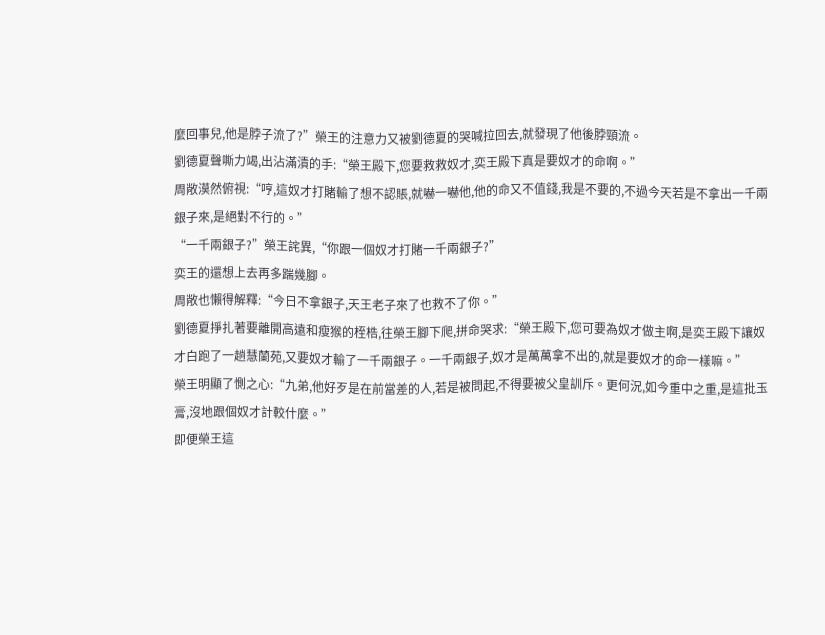麼回事兒,他是脖子流了?”榮王的注意力又被劉德夏的哭喊拉回去,就發現了他後脖頸流。
劉德夏聲嘶力竭,出沾滿漬的手:“榮王殿下,您要救救奴才,奕王殿下真是要奴才的命啊。”
周敞漠然俯視:“哼,這奴才打賭輸了想不認賬,就嚇一嚇他,他的命又不值錢,我是不要的,不過今天若是不拿出一千兩銀子來,是絕對不行的。”
“一千兩銀子?”榮王詫異,“你跟一個奴才打賭一千兩銀子?”
奕王的還想上去再多踹幾腳。
周敞也懶得解釋:“今日不拿銀子,天王老子來了也救不了你。”
劉德夏掙扎著要離開高遠和瘦猴的桎梏,往榮王腳下爬,拼命哭求:“榮王殿下,您可要為奴才做主啊,是奕王殿下讓奴才白跑了一趟慧蘭苑,又要奴才輸了一千兩銀子。一千兩銀子,奴才是萬萬拿不出的,就是要奴才的命一樣嘛。”
榮王明顯了惻之心:“九弟,他好歹是在前當差的人,若是被問起,不得要被父皇訓斥。更何況,如今重中之重,是這批玉膏,沒地跟個奴才計較什麼。”
即便榮王這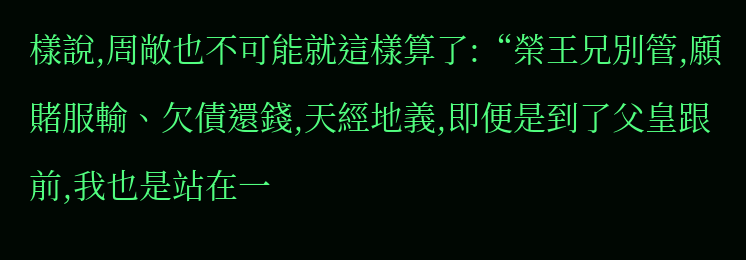樣說,周敞也不可能就這樣算了:“榮王兄別管,願賭服輸、欠債還錢,天經地義,即便是到了父皇跟前,我也是站在一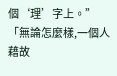個‘理’字上。”
「無論怎麼樣,一個人藉故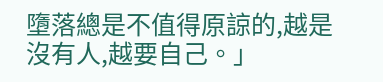墮落總是不值得原諒的,越是沒有人,越要自己。」